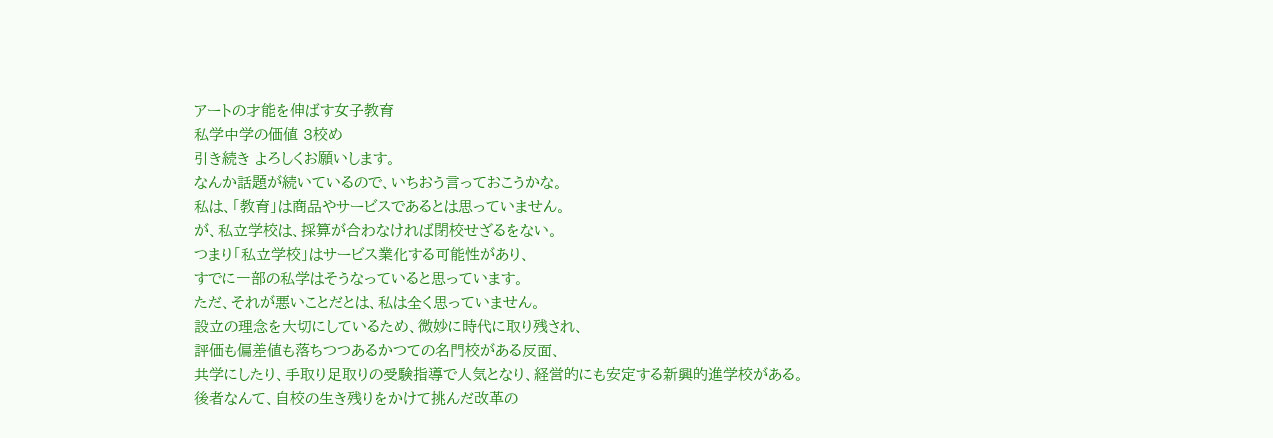アートの才能を伸ばす女子教育
私学中学の価値 3校め
引き続き よろしくお願いします。
なんか話題が続いているので、いちおう言っておこうかな。
私は、「教育」は商品やサービスであるとは思っていません。
が、私立学校は、採算が合わなければ閉校せざるをない。
つまり「私立学校」はサービス業化する可能性があり、
すでに一部の私学はそうなっていると思っています。
ただ、それが悪いことだとは、私は全く思っていません。
設立の理念を大切にしているため、微妙に時代に取り残され、
評価も偏差値も落ちつつあるかつての名門校がある反面、
共学にしたり、手取り足取りの受験指導で人気となり、経営的にも安定する新興的進学校がある。
後者なんて、自校の生き残りをかけて挑んだ改革の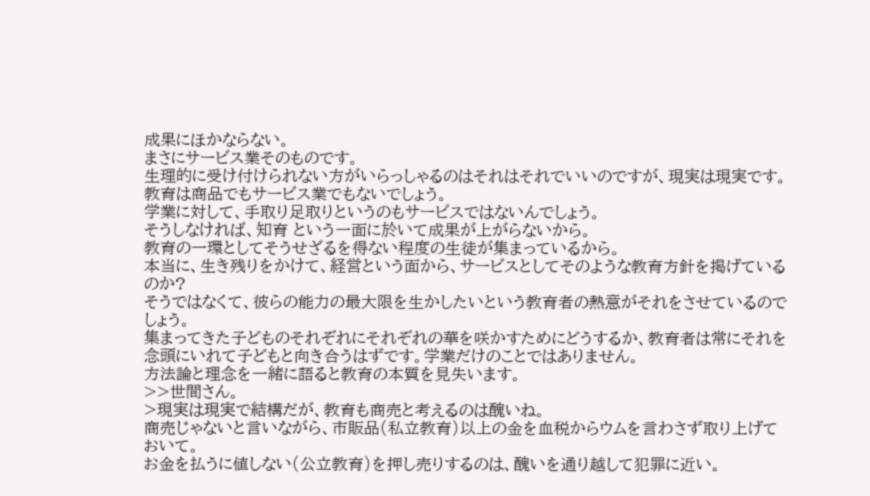成果にほかならない。
まさにサービス業そのものです。
生理的に受け付けられない方がいらっしゃるのはそれはそれでいいのですが、現実は現実です。
教育は商品でもサービス業でもないでしょう。
学業に対して、手取り足取りというのもサービスではないんでしょう。
そうしなければ、知育 という一面に於いて成果が上がらないから。
教育の一環としてそうせざるを得ない程度の生徒が集まっているから。
本当に、生き残りをかけて、経営という面から、サービスとしてそのような教育方針を掲げているのか?
そうではなくて、彼らの能力の最大限を生かしたいという教育者の熱意がそれをさせているのでしょう。
集まってきた子どものそれぞれにそれぞれの華を咲かすためにどうするか、教育者は常にそれを念頭にいれて子どもと向き合うはずです。学業だけのことではありません。
方法論と理念を一緒に語ると教育の本質を見失います。
>>世間さん。
>現実は現実で結構だが、教育も商売と考えるのは醜いね。
商売じゃないと言いながら、市販品(私立教育)以上の金を血税からウムを言わさず取り上げておいて。
お金を払うに値しない(公立教育)を押し売りするのは、醜いを通り越して犯罪に近い。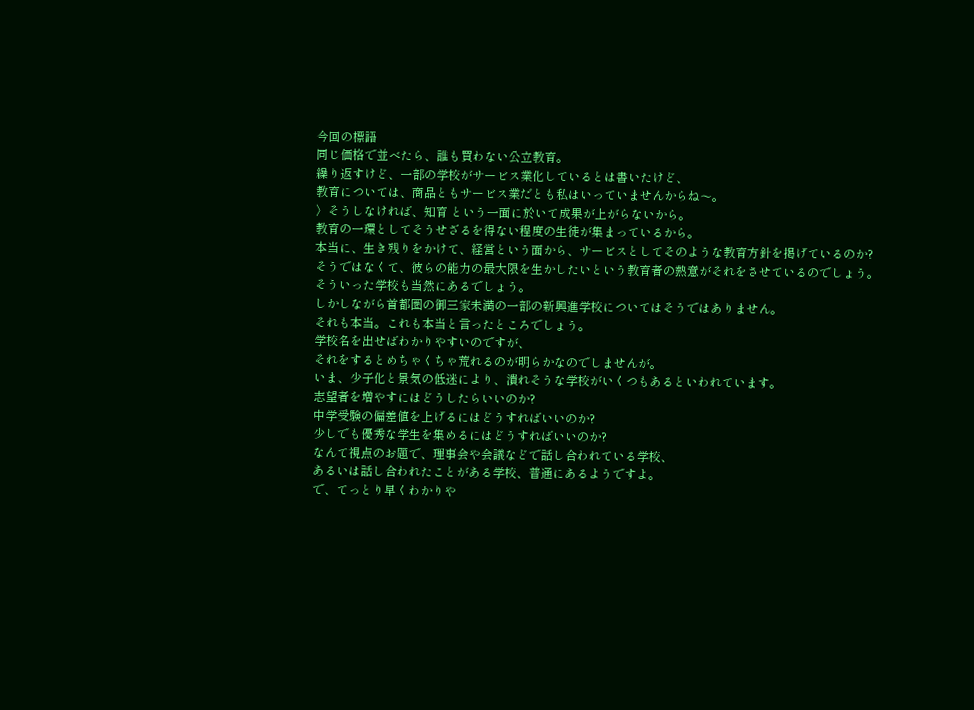今回の標語
同じ価格で並べたら、誰も買わない公立教育。
繰り返すけど、一部の学校がサービス業化しているとは書いたけど、
教育については、商品ともサービス業だとも私はいっていませんからね〜。
〉そうしなければ、知育 という一面に於いて成果が上がらないから。
教育の一環としてそうせざるを得ない程度の生徒が集まっているから。
本当に、生き残りをかけて、経営という面から、サービスとしてそのような教育方針を掲げているのか?
そうではなくて、彼らの能力の最大限を生かしたいという教育者の熱意がそれをさせているのでしょう。
そういった学校も当然にあるでしょう。
しかしながら首都圏の御三家未満の一部の新興進学校についてはそうではありません。
それも本当。これも本当と言ったところでしょう。
学校名を出せばわかりやすいのですが、
それをするとめちゃくちゃ荒れるのが明らかなのでしませんが。
いま、少子化と景気の低迷により、潰れそうな学校がいくつもあるといわれています。
志望者を増やすにはどうしたらいいのか?
中学受験の偏差値を上げるにはどうすればいいのか?
少しでも優秀な学生を集めるにはどうすればいいのか?
なんて視点のお題で、理事会や会議などで話し合われている学校、
あるいは話し合われたことがある学校、普通にあるようですよ。
で、てっとり早くわかりや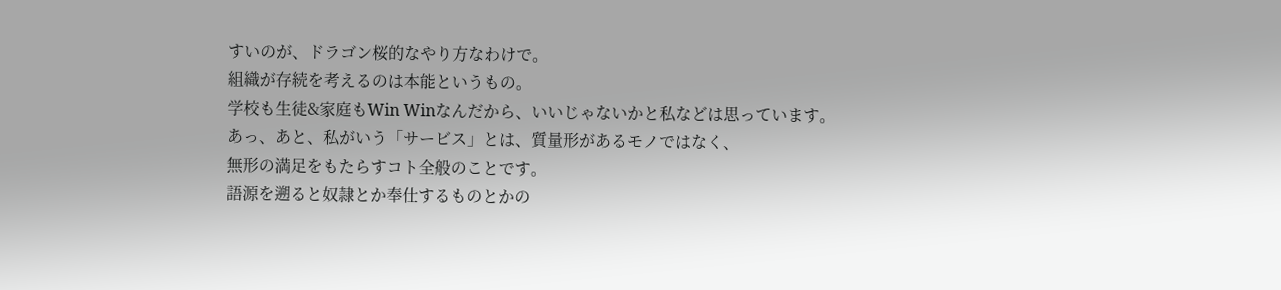すいのが、ドラゴン桜的なやり方なわけで。
組織が存続を考えるのは本能というもの。
学校も生徒&家庭もWin Winなんだから、いいじゃないかと私などは思っています。
あっ、あと、私がいう「サービス」とは、質量形があるモノではなく、
無形の満足をもたらすコト全般のことです。
語源を遡ると奴隷とか奉仕するものとかの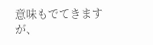意味もでてきますが、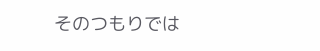そのつもりでは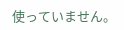使っていません。